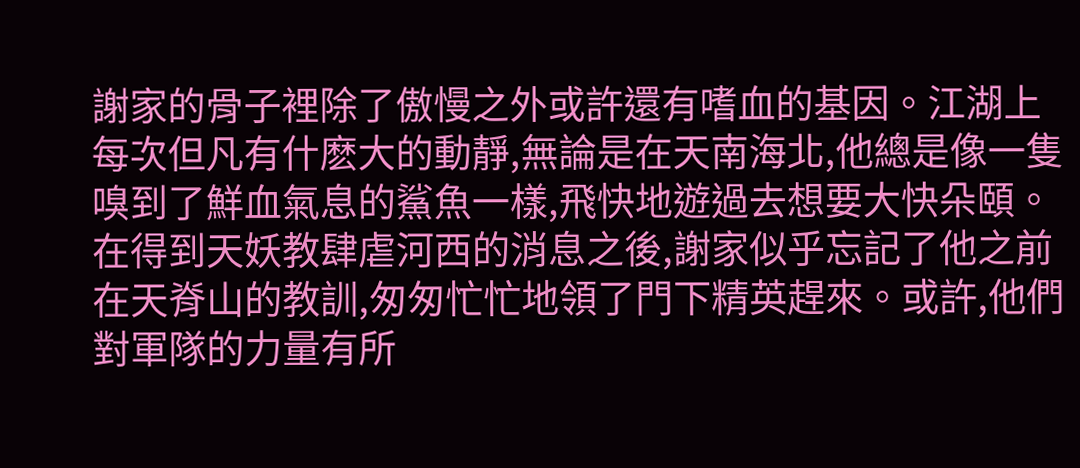謝家的骨子裡除了傲慢之外或許還有嗜血的基因。江湖上每次但凡有什麽大的動靜,無論是在天南海北,他總是像一隻嗅到了鮮血氣息的鯊魚一樣,飛快地遊過去想要大快朵頤。
在得到天妖教肆虐河西的消息之後,謝家似乎忘記了他之前在天脊山的教訓,匆匆忙忙地領了門下精英趕來。或許,他們對軍隊的力量有所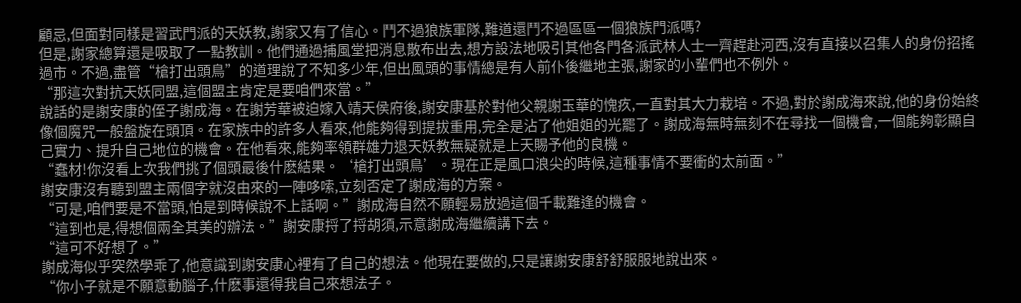顧忌,但面對同樣是習武門派的天妖教,謝家又有了信心。鬥不過狼族軍隊,難道還鬥不過區區一個狼族門派嗎?
但是,謝家總算還是吸取了一點教訓。他們通過捕風堂把消息散布出去,想方設法地吸引其他各門各派武林人士一齊趕赴河西,沒有直接以召集人的身份招搖過市。不過,盡管“槍打出頭鳥”的道理說了不知多少年,但出風頭的事情總是有人前仆後繼地主張,謝家的小輩們也不例外。
“那這次對抗天妖同盟,這個盟主肯定是要咱們來當。”
說話的是謝安康的侄子謝成海。在謝芳華被迫嫁入靖天侯府後,謝安康基於對他父親謝玉華的愧疚,一直對其大力栽培。不過,對於謝成海來說,他的身份始終像個魔咒一般盤旋在頭頂。在家族中的許多人看來,他能夠得到提拔重用,完全是沾了他姐姐的光罷了。謝成海無時無刻不在尋找一個機會,一個能夠彰顯自己實力、提升自己地位的機會。在他看來,能夠率領群雄力退天妖教無疑就是上天賜予他的良機。
“蠢材!你沒看上次我們挑了個頭最後什麽結果。‘槍打出頭鳥’。現在正是風口浪尖的時候,這種事情不要衝的太前面。”
謝安康沒有聽到盟主兩個字就沒由來的一陣哆嗦,立刻否定了謝成海的方案。
“可是,咱們要是不當頭,怕是到時候說不上話啊。”謝成海自然不願輕易放過這個千載難逢的機會。
“這到也是,得想個兩全其美的辦法。”謝安康捋了捋胡須,示意謝成海繼續講下去。
“這可不好想了。”
謝成海似乎突然學乖了,他意識到謝安康心裡有了自己的想法。他現在要做的,只是讓謝安康舒舒服服地說出來。
“你小子就是不願意動腦子,什麽事還得我自己來想法子。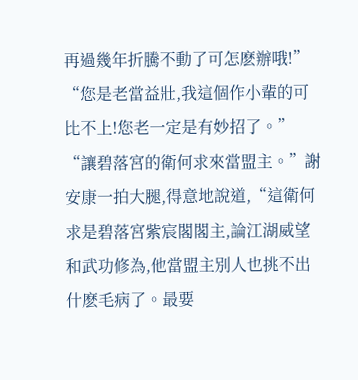再過幾年折騰不動了可怎麽辦哦!”
“您是老當益壯,我這個作小輩的可比不上!您老一定是有妙招了。”
“讓碧落宮的衛何求來當盟主。”謝安康一拍大腿,得意地說道,“這衛何求是碧落宮紫宸閣閣主,論江湖威望和武功修為,他當盟主別人也挑不出什麽毛病了。最要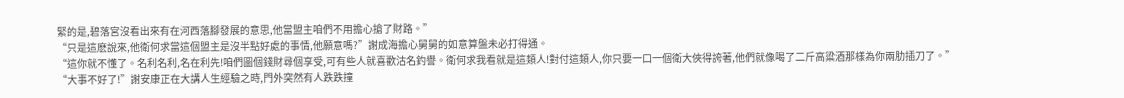緊的是,碧落宮沒看出來有在河西落腳發展的意思,他當盟主咱們不用擔心搶了財路。”
“只是這麽說來,他衛何求當這個盟主是沒半點好處的事情,他願意嗎?”謝成海擔心舅舅的如意算盤未必打得通。
“這你就不懂了。名利名利,名在利先!咱們圖個錢財尋個享受,可有些人就喜歡沽名釣譽。衛何求我看就是這類人!對付這類人,你只要一口一個衛大俠得誇著,他們就像喝了二斤高粱酒那樣為你兩肋插刀了。”
“大事不好了!”謝安康正在大講人生經驗之時,門外突然有人跌跌撞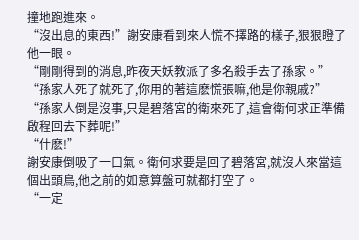撞地跑進來。
“沒出息的東西!”謝安康看到來人慌不擇路的樣子,狠狠瞪了他一眼。
“剛剛得到的消息,昨夜天妖教派了多名殺手去了孫家。”
“孫家人死了就死了,你用的著這麽慌張嘛,他是你親戚?”
“孫家人倒是沒事,只是碧落宮的衛來死了,這會衛何求正準備啟程回去下葬呢!”
“什麽!”
謝安康倒吸了一口氣。衛何求要是回了碧落宮,就沒人來當這個出頭鳥,他之前的如意算盤可就都打空了。
“一定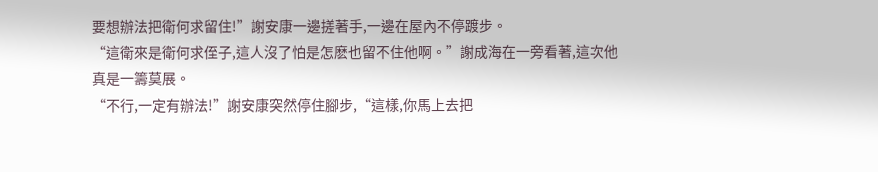要想辦法把衛何求留住!”謝安康一邊搓著手,一邊在屋內不停踱步。
“這衛來是衛何求侄子,這人沒了怕是怎麽也留不住他啊。”謝成海在一旁看著,這次他真是一籌莫展。
“不行,一定有辦法!”謝安康突然停住腳步,“這樣,你馬上去把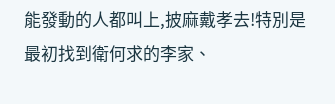能發動的人都叫上,披麻戴孝去!特別是最初找到衛何求的李家、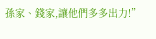孫家、錢家,讓他們多多出力!”